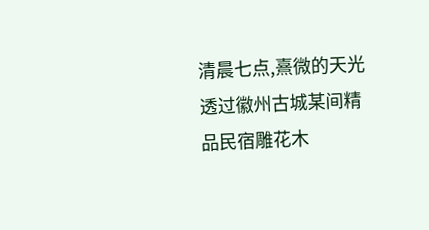清晨七点,熹微的天光透过徽州古城某间精品民宿雕花木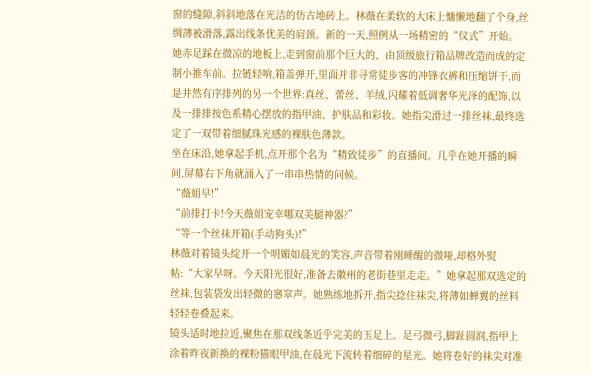窗的缝隙,斜斜地落在光洁的仿古地砖上。林薇在柔软的大床上慵懒地翻了个身,丝绸薄被滑落,露出线条优美的肩颈。新的一天,照例从一场精密的“仪式”开始。
她赤足踩在微凉的地板上,走到窗前那个巨大的、由顶级旅行箱品牌改造而成的定制小推车前。拉链轻响,箱盖弹开,里面并非寻常徒步客的冲锋衣裤和压缩饼干,而是井然有序排列的另一个世界:真丝、蕾丝、羊绒,闪耀着低调奢华光泽的配饰,以及一排排按色系精心摆放的指甲油、护肤品和彩妆。她指尖滑过一排丝袜,最终选定了一双带着细腻珠光感的裸肤色薄款。
坐在床沿,她拿起手机,点开那个名为“精致徒步”的直播间。几乎在她开播的瞬间,屏幕右下角就涌入了一串串热情的问候。
“薇姐早!”
“前排打卡!今天薇姐宠幸哪双美腿神器?”
“等一个丝袜开箱(手动狗头)!”
林薇对着镜头绽开一个明媚如晨光的笑容,声音带着刚睡醒的微哑,却格外熨帖:“大家早呀。今天阳光很好,准备去徽州的老街巷里走走。”她拿起那双选定的丝袜,包装袋发出轻微的窸窣声。她熟练地拆开,指尖捻住袜尖,将薄如蝉翼的丝料轻轻卷叠起来。
镜头适时地拉近,聚焦在那双线条近乎完美的玉足上。足弓微弓,脚趾圆润,指甲上涂着昨夜新换的裸粉猫眼甲油,在晨光下流转着细碎的星光。她将卷好的袜尖对准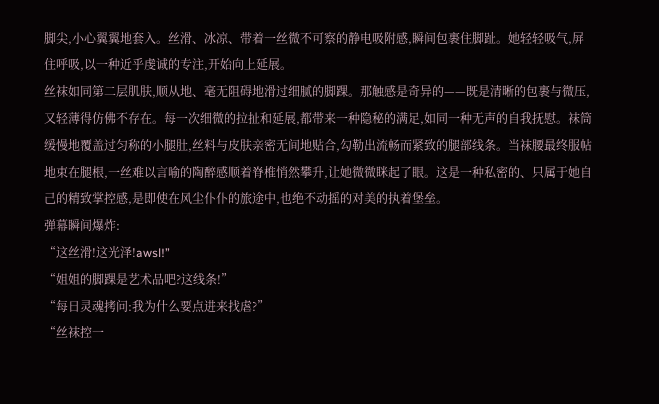脚尖,小心翼翼地套入。丝滑、冰凉、带着一丝微不可察的静电吸附感,瞬间包裹住脚趾。她轻轻吸气,屏住呼吸,以一种近乎虔诚的专注,开始向上延展。
丝袜如同第二层肌肤,顺从地、毫无阻碍地滑过细腻的脚踝。那触感是奇异的——既是清晰的包裹与微压,又轻薄得仿佛不存在。每一次细微的拉扯和延展,都带来一种隐秘的满足,如同一种无声的自我抚慰。袜筒缓慢地覆盖过匀称的小腿肚,丝料与皮肤亲密无间地贴合,勾勒出流畅而紧致的腿部线条。当袜腰最终服帖地束在腿根,一丝难以言喻的陶醉感顺着脊椎悄然攀升,让她微微眯起了眼。这是一种私密的、只属于她自己的精致掌控感,是即使在风尘仆仆的旅途中,也绝不动摇的对美的执着堡垒。
弹幕瞬间爆炸:
“这丝滑!这光泽!awsl!”
“姐姐的脚踝是艺术品吧?这线条!”
“每日灵魂拷问:我为什么要点进来找虐?”
“丝袜控一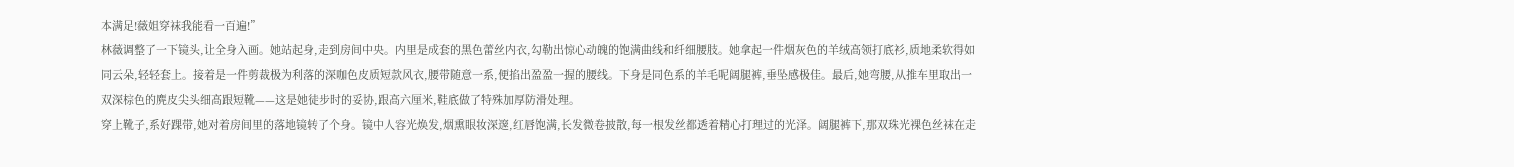本满足!薇姐穿袜我能看一百遍!”
林薇调整了一下镜头,让全身入画。她站起身,走到房间中央。内里是成套的黑色蕾丝内衣,勾勒出惊心动魄的饱满曲线和纤细腰肢。她拿起一件烟灰色的羊绒高领打底衫,质地柔软得如同云朵,轻轻套上。接着是一件剪裁极为利落的深咖色皮质短款风衣,腰带随意一系,便掐出盈盈一握的腰线。下身是同色系的羊毛呢阔腿裤,垂坠感极佳。最后,她弯腰,从推车里取出一双深棕色的麂皮尖头细高跟短靴——这是她徒步时的妥协,跟高六厘米,鞋底做了特殊加厚防滑处理。
穿上靴子,系好踝带,她对着房间里的落地镜转了个身。镜中人容光焕发,烟熏眼妆深邃,红唇饱满,长发微卷披散,每一根发丝都透着精心打理过的光泽。阔腿裤下,那双珠光裸色丝袜在走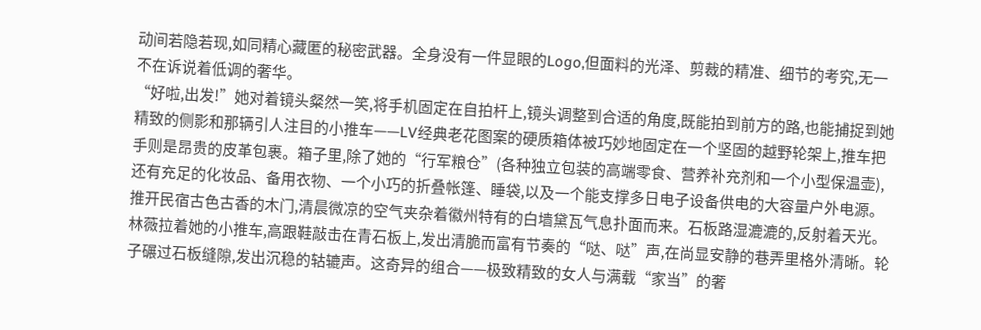动间若隐若现,如同精心藏匿的秘密武器。全身没有一件显眼的Logo,但面料的光泽、剪裁的精准、细节的考究,无一不在诉说着低调的奢华。
“好啦,出发!”她对着镜头粲然一笑,将手机固定在自拍杆上,镜头调整到合适的角度,既能拍到前方的路,也能捕捉到她精致的侧影和那辆引人注目的小推车——LV经典老花图案的硬质箱体被巧妙地固定在一个坚固的越野轮架上,推车把手则是昂贵的皮革包裹。箱子里,除了她的“行军粮仓”(各种独立包装的高端零食、营养补充剂和一个小型保温壶),还有充足的化妆品、备用衣物、一个小巧的折叠帐篷、睡袋,以及一个能支撑多日电子设备供电的大容量户外电源。
推开民宿古色古香的木门,清晨微凉的空气夹杂着徽州特有的白墙黛瓦气息扑面而来。石板路湿漉漉的,反射着天光。林薇拉着她的小推车,高跟鞋敲击在青石板上,发出清脆而富有节奏的“哒、哒”声,在尚显安静的巷弄里格外清晰。轮子碾过石板缝隙,发出沉稳的轱辘声。这奇异的组合——极致精致的女人与满载“家当”的奢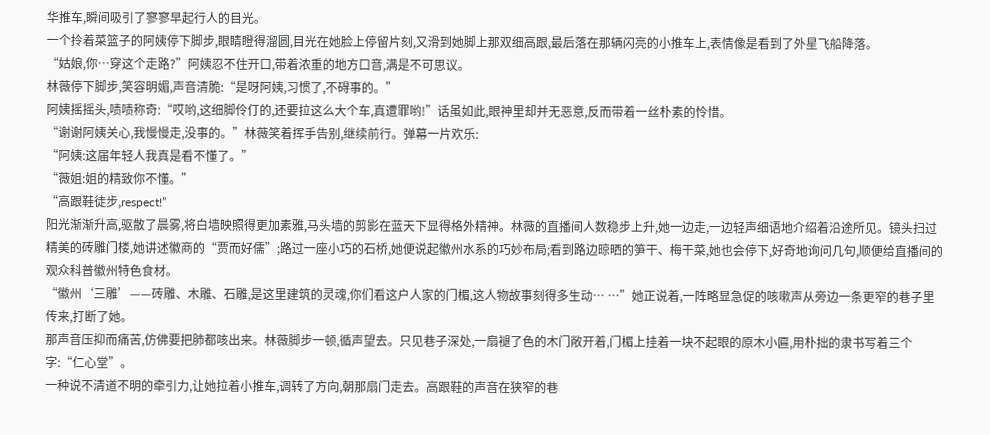华推车,瞬间吸引了寥寥早起行人的目光。
一个拎着菜篮子的阿姨停下脚步,眼睛瞪得溜圆,目光在她脸上停留片刻,又滑到她脚上那双细高跟,最后落在那辆闪亮的小推车上,表情像是看到了外星飞船降落。
“姑娘,你…穿这个走路?”阿姨忍不住开口,带着浓重的地方口音,满是不可思议。
林薇停下脚步,笑容明媚,声音清脆:“是呀阿姨,习惯了,不碍事的。”
阿姨摇摇头,啧啧称奇:“哎哟,这细脚伶仃的,还要拉这么大个车,真遭罪哟!”话虽如此,眼神里却并无恶意,反而带着一丝朴素的怜惜。
“谢谢阿姨关心,我慢慢走,没事的。”林薇笑着挥手告别,继续前行。弹幕一片欢乐:
“阿姨:这届年轻人我真是看不懂了。”
“薇姐:姐的精致你不懂。”
“高跟鞋徒步,respect!”
阳光渐渐升高,驱散了晨雾,将白墙映照得更加素雅,马头墙的剪影在蓝天下显得格外精神。林薇的直播间人数稳步上升,她一边走,一边轻声细语地介绍着沿途所见。镜头扫过精美的砖雕门楼,她讲述徽商的“贾而好儒”;路过一座小巧的石桥,她便说起徽州水系的巧妙布局;看到路边晾晒的笋干、梅干菜,她也会停下,好奇地询问几句,顺便给直播间的观众科普徽州特色食材。
“徽州‘三雕’——砖雕、木雕、石雕,是这里建筑的灵魂,你们看这户人家的门楣,这人物故事刻得多生动… …”她正说着,一阵略显急促的咳嗽声从旁边一条更窄的巷子里传来,打断了她。
那声音压抑而痛苦,仿佛要把肺都咳出来。林薇脚步一顿,循声望去。只见巷子深处,一扇褪了色的木门敞开着,门楣上挂着一块不起眼的原木小匾,用朴拙的隶书写着三个字:“仁心堂”。
一种说不清道不明的牵引力,让她拉着小推车,调转了方向,朝那扇门走去。高跟鞋的声音在狭窄的巷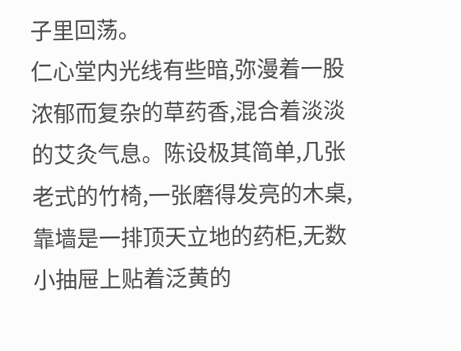子里回荡。
仁心堂内光线有些暗,弥漫着一股浓郁而复杂的草药香,混合着淡淡的艾灸气息。陈设极其简单,几张老式的竹椅,一张磨得发亮的木桌,靠墙是一排顶天立地的药柜,无数小抽屉上贴着泛黄的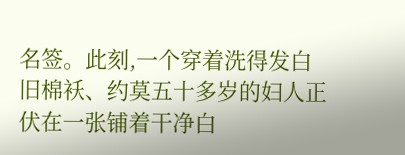名签。此刻,一个穿着洗得发白旧棉袄、约莫五十多岁的妇人正伏在一张铺着干净白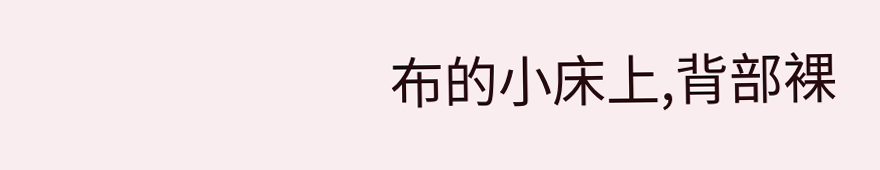布的小床上,背部裸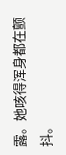露。她咳得浑身都在颤抖。